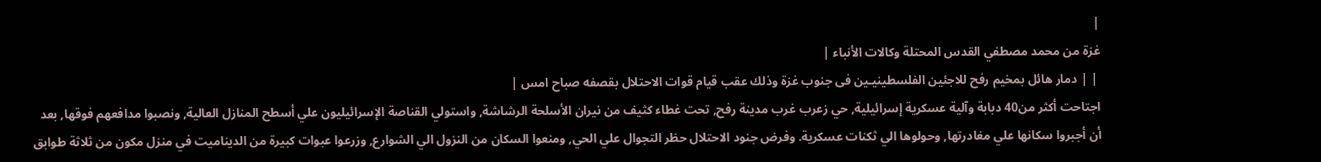|
غزة من محمد مصطفي القدس المحتلة وكالات الأنباء |
 | | دمار هائل بمخيم رفح للاجئين الفلسطينيـين فى جنوب غزة وذلك عقب قيام قوات الاحتلال بقصفه صباح امس |
اجتاحت أكثر من40 دبابة وآلية عسكرية إسرائيلية, حي زعرب غرب مدينة رفح, تحت غطاء كثيف من نيران الأسلحة الرشاشة, واستولي القناصة الإسرائيليون علي أسطح المنازل العالية, ونصبوا مدافعهم فوقها, بعد أن أجبروا سكانها علي مغادرتها, وحولوها الي ثكنات عسكرية. وفرض جنود الاحتلال حظر التجوال علي الحي, ومنعوا السكان من النزول الي الشوارع, وزرعوا عبوات كبيرة من الديناميت في منزل مكون من ثلاثة طوابق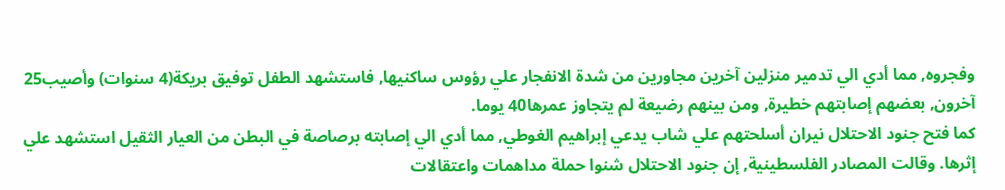وفجروه, مما أدي الي تدمير منزلين آخرين مجاورين من شدة الانفجار علي رؤوس ساكنيها, فاستشهد الطفل توفيق بريكة(4 سنوات) وأصيب25 آخرون, بعضهم إصابتهم خطيرة, ومن بينهم رضيعة لم يتجاوز عمرها40 يوما.
كما فتح جنود الاحتلال نيران أسلحتهم علي شاب يدعي إبراهيم الغوطي, مما أدي الي إصابته برصاصة في البطن من العيار الثقيل استشهد علي إثرها. وقالت المصادر الفلسطينية, إن جنود الاحتلال شنوا حملة مداهمات واعتقالات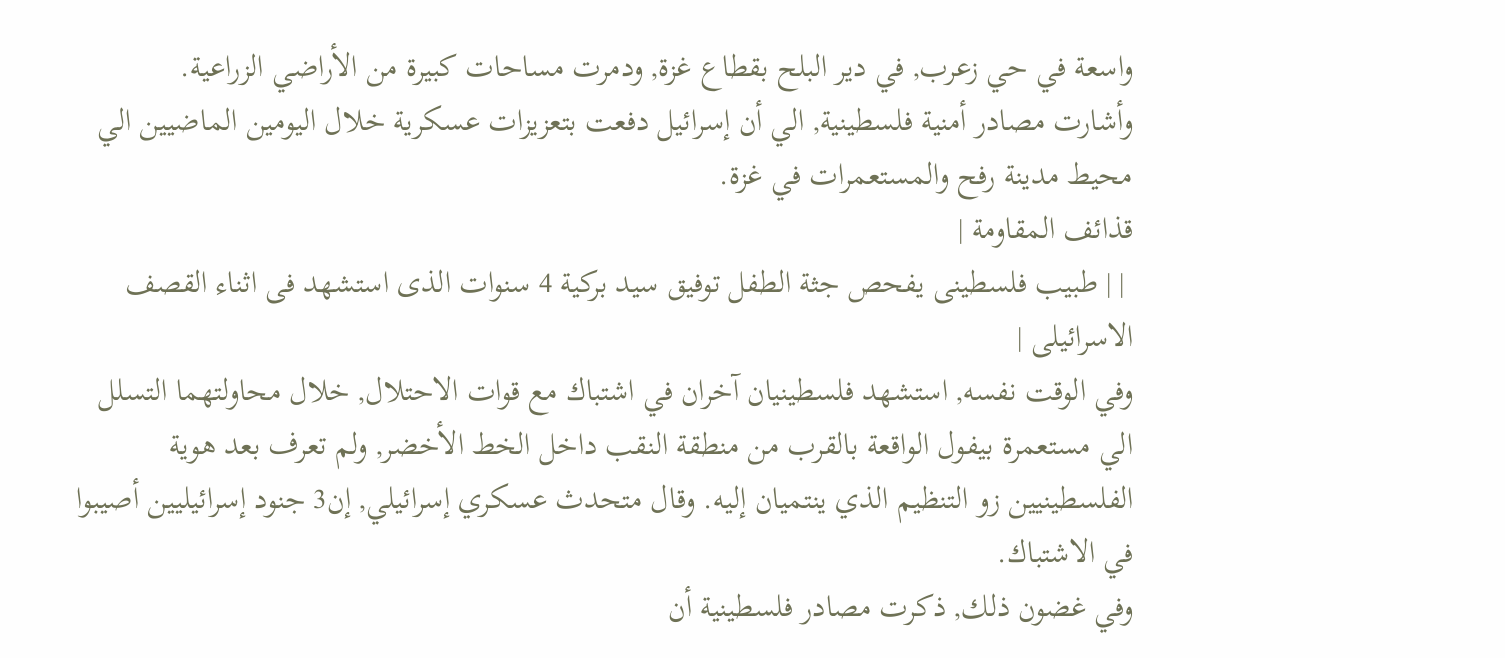واسعة في حي زعرب, في دير البلح بقطاع غزة, ودمرت مساحات كبيرة من الأراضي الزراعية.
وأشارت مصادر أمنية فلسطينية, الي أن إسرائيل دفعت بتعزيزات عسكرية خلال اليومين الماضيين الي محيط مدينة رفح والمستعمرات في غزة.
قذائف المقاومة |
 | | طبيب فلسطينى يفحص جثة الطفل توفيق سيد بركية 4 سنوات الذى استشهد فى اثناء القصف الاسرائيلى |
وفي الوقت نفسه, استشهد فلسطينيان آخران في اشتباك مع قوات الاحتلال, خلال محاولتهما التسلل الي مستعمرة بيفول الواقعة بالقرب من منطقة النقب داخل الخط الأخضر, ولم تعرف بعد هوية الفلسطينيين زو التنظيم الذي ينتميان إليه. وقال متحدث عسكري إسرائيلي, إن3 جنود إسرائيليين أصيبوا في الاشتباك.
وفي غضون ذلك, ذكرت مصادر فلسطينية أن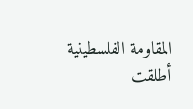المقاومة الفلسطينية أطلقت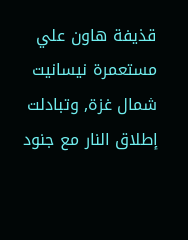قذيفة هاون علي مستعمرة نيسانيت شمال غزة, وتبادلت إطلاق النار مع جنود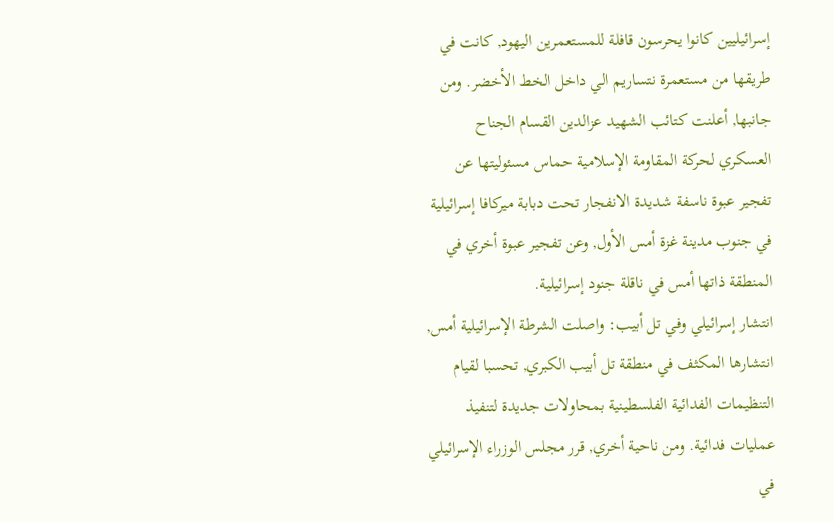إسرائيليين كانوا يحرسون قافلة للمستعمرين اليهود, كانت في طريقها من مستعمرة نتساريم الي داخل الخط الأخضر. ومن جانبها, أعلنت كتائب الشهيد عزالدين القسام الجناح العسكري لحركة المقاومة الإسلامية حماس مسئوليتها عن تفجير عبوة ناسفة شديدة الانفجار تحت دبابة ميركافا إسرائيلية في جنوب مدينة غزة أمس الأول, وعن تفجير عبوة أخري في المنطقة ذاتها أمس في ناقلة جنود إسرائيلية.
انتشار إسرائيلي وفي تل أبيب: واصلت الشرطة الإسرائيلية أمس, انتشارها المكثف في منطقة تل أبيب الكبري, تحسبا لقيام التنظيمات الفدائية الفلسطينية بمحاولات جديدة لتنفيذ عمليات فدائية. ومن ناحية أخري, قرر مجلس الوزراء الإسرائيلي في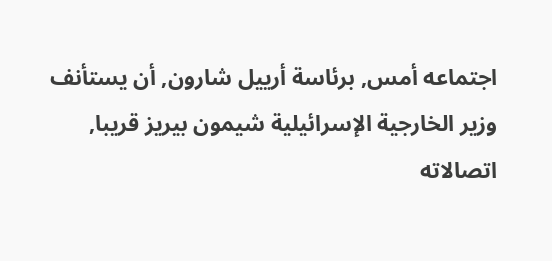اجتماعه أمس, برئاسة أرييل شارون, أن يستأنف وزير الخارجية الإسرائيلية شيمون بيريز قريبا, اتصالاته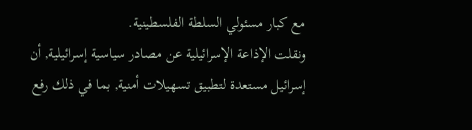مع كبار مسئولي السلطة الفلسطينية.
ونقلت الإذاعة الإسرائيلية عن مصادر سياسية إسرائيلية, أن إسرائيل مستعدة لتطبيق تسهيلات أمنية, بما في ذلك رفع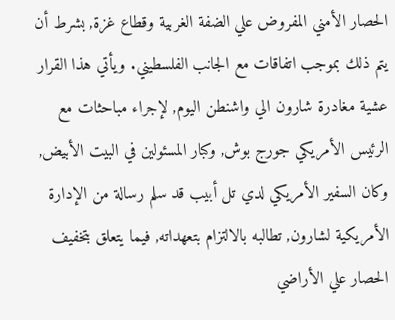الحصار الأمني المفروض علي الضفة الغربية وقطاع غزة, بشرط أن يتم ذلك بموجب اتفاقات مع الجانب الفلسطيني. ويأتي هذا القرار عشية مغادرة شارون الي واشنطن اليوم, لإجراء مباحثات مع الرئيس الأمريكي جورج بوش, وكبار المسئولين في البيت الأبيض, وكان السفير الأمريكي لدي تل أبيب قد سلم رسالة من الإدارة الأمريكية لشارون, تطالبه بالالتزام بتعهداته, فيما يتعلق بتخفيف الحصار علي الأراضي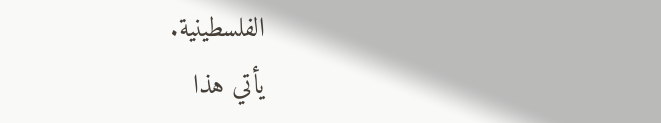الفلسطينية.
يأتي هذا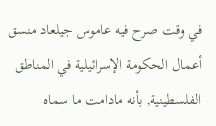في وقت صرح فيه عاموس جيلعاد منسق أعمال الحكومة الإسرائيلية في المناطق الفلسطينية, بأنه مادامت ما سماه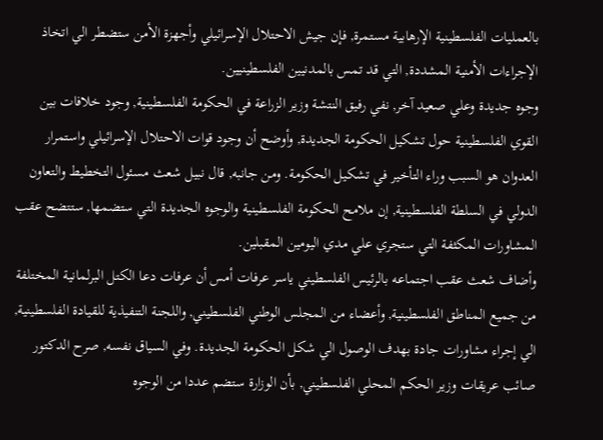بالعمليات الفلسطينية الإرهابية مستمرة, فإن جيش الاحتلال الإسرائيلي وأجهزة الأمن ستضطر الي اتخاذ الإجراءات الأمنية المشددة, التي قد تمس بالمدنيين الفلسطينيين.
وجوه جديدة وعلي صعيد آخر, نفي رفيق النتشة وزير الزراعة في الحكومة الفلسطينية, وجود خلافات بين القوي الفلسطينية حول تشكيل الحكومة الجديدة, وأوضح أن وجود قوات الاحتلال الإسرائيلي واستمرار العدوان هو السبب وراء التأخير في تشكيل الحكومة. ومن جانبه, قال نبيل شعث مسئول التخطيط والتعاون الدولي في السلطة الفلسطينية, إن ملامح الحكومة الفلسطينية والوجوه الجديدة التي ستضمها, ستتضح عقب المشاورات المكثفة التي ستجري علي مدي اليومين المقبلين.
وأضاف شعث عقب اجتماعه بالرئيس الفلسطيني ياسر عرفات أمس أن عرفات دعا الكتل البرلمانية المختلفة من جميع المناطق الفلسطينية, وأعضاء من المجلس الوطني الفلسطيني, واللجنة التنفيذية للقيادة الفلسطينية, الي إجراء مشاورات جادة بهدف الوصول الي شكل الحكومة الجديدة. وفي السياق نفسه, صرح الدكتور صائب عريقات وزير الحكم المحلي الفلسطيني, بأن الوزارة ستضم عددا من الوجوه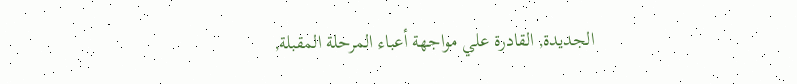الجديدة, القادرة علي مواجهة أعباء المرحلة المقبلة,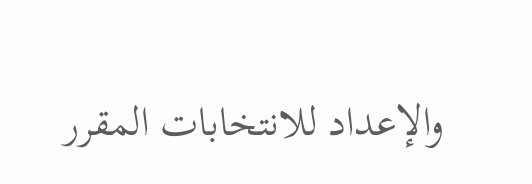والإعداد للانتخابات المقرر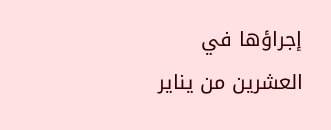إجراؤها في العشرين من يناير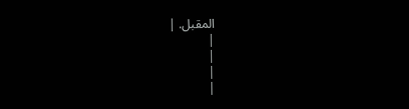المقبل. |
|
|
|
|